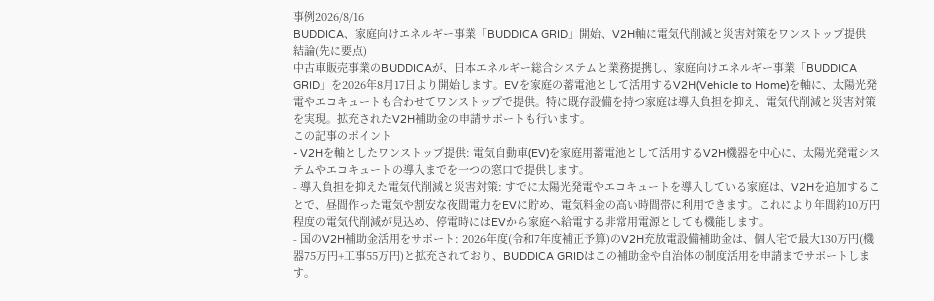事例2026/8/16
BUDDICA、家庭向けエネルギー事業「BUDDICA GRID」開始、V2H軸に電気代削減と災害対策をワンストップ提供
結論(先に要点)
中古車販売事業のBUDDICAが、日本エネルギー総合システムと業務提携し、家庭向けエネルギー事業「BUDDICA GRID」を2026年8月17日より開始します。EVを家庭の蓄電池として活用するV2H(Vehicle to Home)を軸に、太陽光発電やエコキュートも合わせてワンストップで提供。特に既存設備を持つ家庭は導入負担を抑え、電気代削減と災害対策を実現。拡充されたV2H補助金の申請サポートも行います。
この記事のポイント
- V2Hを軸としたワンストップ提供: 電気自動車(EV)を家庭用蓄電池として活用するV2H機器を中心に、太陽光発電システムやエコキュートの導入までを一つの窓口で提供します。
- 導入負担を抑えた電気代削減と災害対策: すでに太陽光発電やエコキュートを導入している家庭は、V2Hを追加することで、昼間作った電気や割安な夜間電力をEVに貯め、電気料金の高い時間帯に利用できます。これにより年間約10万円程度の電気代削減が見込め、停電時にはEVから家庭へ給電する非常用電源としても機能します。
- 国のV2H補助金活用をサポート: 2026年度(令和7年度補正予算)のV2H充放電設備補助金は、個人宅で最大130万円(機器75万円+工事55万円)と拡充されており、BUDDICA GRIDはこの補助金や自治体の制度活用を申請までサポートします。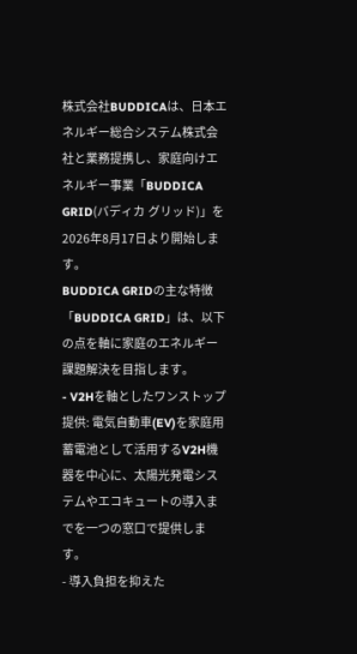株式会社BUDDICAは、日本エネルギー総合システム株式会社と業務提携し、家庭向けエネルギー事業「BUDDICA GRID(バディカ グリッド)」を2026年8月17日より開始します。
BUDDICA GRIDの主な特徴
「BUDDICA GRID」は、以下の点を軸に家庭のエネルギー課題解決を目指します。
- V2Hを軸としたワンストップ提供: 電気自動車(EV)を家庭用蓄電池として活用するV2H機器を中心に、太陽光発電システムやエコキュートの導入までを一つの窓口で提供します。
- 導入負担を抑えた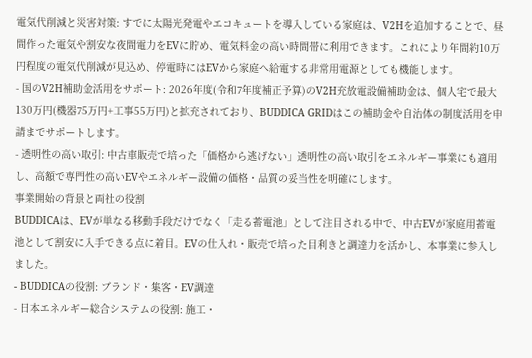電気代削減と災害対策: すでに太陽光発電やエコキュートを導入している家庭は、V2Hを追加することで、昼間作った電気や割安な夜間電力をEVに貯め、電気料金の高い時間帯に利用できます。これにより年間約10万円程度の電気代削減が見込め、停電時にはEVから家庭へ給電する非常用電源としても機能します。
- 国のV2H補助金活用をサポート: 2026年度(令和7年度補正予算)のV2H充放電設備補助金は、個人宅で最大130万円(機器75万円+工事55万円)と拡充されており、BUDDICA GRIDはこの補助金や自治体の制度活用を申請までサポートします。
- 透明性の高い取引: 中古車販売で培った「価格から逃げない」透明性の高い取引をエネルギー事業にも適用し、高額で専門性の高いEVやエネルギー設備の価格・品質の妥当性を明確にします。
事業開始の背景と両社の役割
BUDDICAは、EVが単なる移動手段だけでなく「走る蓄電池」として注目される中で、中古EVが家庭用蓄電池として割安に入手できる点に着目。EVの仕入れ・販売で培った目利きと調達力を活かし、本事業に参入しました。
- BUDDICAの役割: ブランド・集客・EV調達
- 日本エネルギー総合システムの役割: 施工・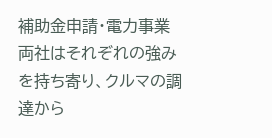補助金申請・電力事業
両社はそれぞれの強みを持ち寄り、クルマの調達から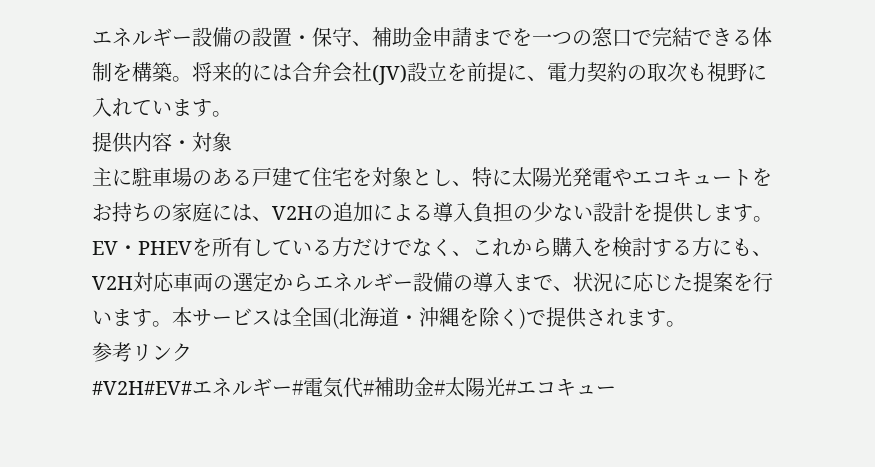エネルギー設備の設置・保守、補助金申請までを一つの窓口で完結できる体制を構築。将来的には合弁会社(JV)設立を前提に、電力契約の取次も視野に入れています。
提供内容・対象
主に駐車場のある戸建て住宅を対象とし、特に太陽光発電やエコキュートをお持ちの家庭には、V2Hの追加による導入負担の少ない設計を提供します。EV・PHEVを所有している方だけでなく、これから購入を検討する方にも、V2H対応車両の選定からエネルギー設備の導入まで、状況に応じた提案を行います。本サービスは全国(北海道・沖縄を除く)で提供されます。
参考リンク
#V2H#EV#エネルギー#電気代#補助金#太陽光#エコキュー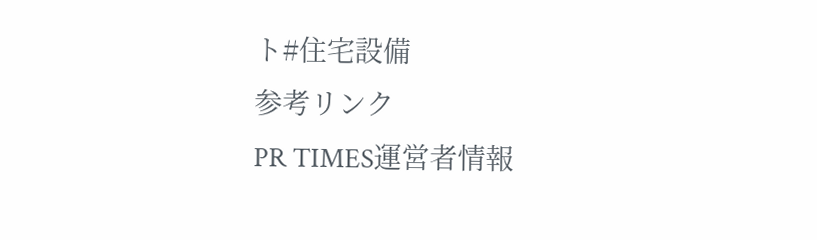ト#住宅設備
参考リンク
PR TIMES運営者情報